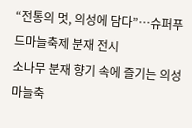“전통의 멋, 의성에 담다”…슈퍼푸드마늘축제 분재 전시
소나무 분재 향기 속에 즐기는 의성 마늘축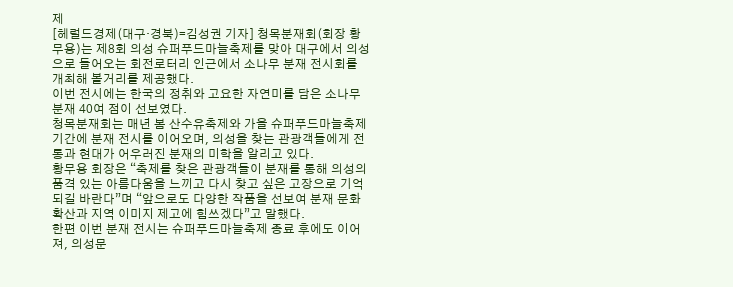제
[헤럴드경제(대구·경북)=김성권 기자] 청목분재회(회장 황무용)는 제8회 의성 슈퍼푸드마늘축제를 맞아 대구에서 의성으로 들어오는 회전로터리 인근에서 소나무 분재 전시회를 개최해 볼거리를 제공했다.
이번 전시에는 한국의 정취와 고요한 자연미를 담은 소나무 분재 40여 점이 선보였다.
청목분재회는 매년 봄 산수유축제와 가을 슈퍼푸드마늘축제 기간에 분재 전시를 이어오며, 의성을 찾는 관광객들에게 전통과 현대가 어우러진 분재의 미학을 알리고 있다.
황무용 회장은 “축제를 찾은 관광객들이 분재를 통해 의성의 품격 있는 아름다움을 느끼고 다시 찾고 싶은 고장으로 기억되길 바란다”며 “앞으로도 다양한 작품을 선보여 분재 문화 확산과 지역 이미지 제고에 힘쓰겠다”고 말했다.
한편 이번 분재 전시는 슈퍼푸드마늘축제 종료 후에도 이어져, 의성문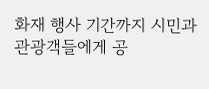화재 행사 기간까지 시민과 관광객들에게 공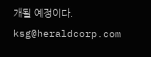개될 예정이다.
ksg@heraldcorp.com